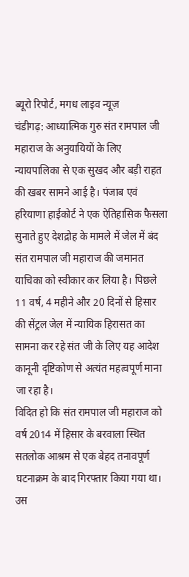ब्यूरो रिपोर्ट, मगध लाइव न्यूज़
चंडीगढ़: आध्यात्मिक गुरु संत रामपाल जी महाराज के अनुयायियों के लिए न्यायपालिका से एक सुखद और बड़ी राहत की खबर सामने आई है। पंजाब एवं हरियाणा हाईकोर्ट ने एक ऐतिहासिक फैसला सुनाते हुए देशद्रोह के मामले में जेल में बंद संत रामपाल जी महाराज की जमानत याचिका को स्वीकार कर लिया है। पिछले 11 वर्ष, 4 महीने और 20 दिनों से हिसार की सेंट्रल जेल में न्यायिक हिरासत का सामना कर रहे संत जी के लिए यह आदेश कानूनी दृष्टिकोण से अत्यंत महत्वपूर्ण माना जा रहा है।
विदित हो कि संत रामपाल जी महाराज को वर्ष 2014 में हिसार के बरवाला स्थित सतलोक आश्रम से एक बेहद तनावपूर्ण घटनाक्रम के बाद गिरफ्तार किया गया था। उस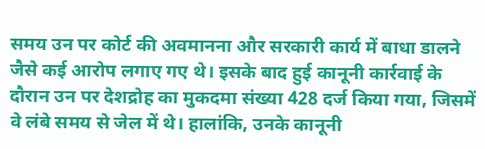समय उन पर कोर्ट की अवमानना और सरकारी कार्य में बाधा डालने जैसे कई आरोप लगाए गए थे। इसके बाद हुई कानूनी कार्रवाई के दौरान उन पर देशद्रोह का मुकदमा संख्या 428 दर्ज किया गया, जिसमें वे लंबे समय से जेल में थे। हालांकि, उनके कानूनी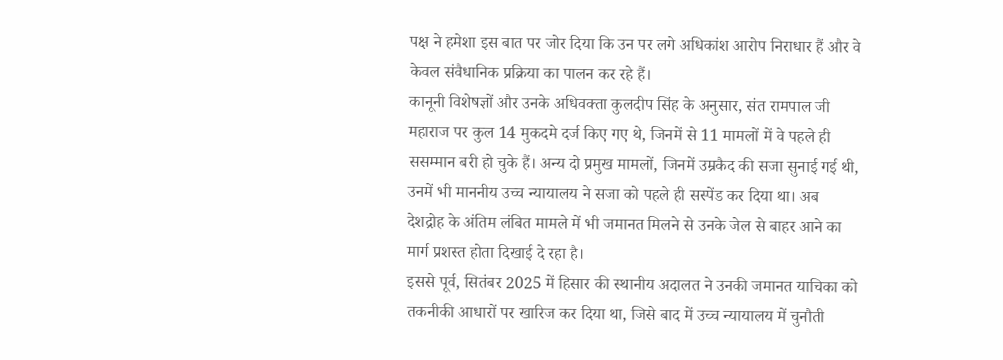पक्ष ने हमेशा इस बात पर जोर दिया कि उन पर लगे अधिकांश आरोप निराधार हैं और वे केवल संवैधानिक प्रक्रिया का पालन कर रहे हैं।
कानूनी विशेषज्ञों और उनके अधिवक्ता कुलदीप सिंह के अनुसार, संत रामपाल जी महाराज पर कुल 14 मुकदमे दर्ज किए गए थे, जिनमें से 11 मामलों में वे पहले ही ससम्मान बरी हो चुके हैं। अन्य दो प्रमुख मामलों, जिनमें उम्रकैद की सजा सुनाई गई थी, उनमें भी माननीय उच्च न्यायालय ने सजा को पहले ही सस्पेंड कर दिया था। अब देशद्रोह के अंतिम लंबित मामले में भी जमानत मिलने से उनके जेल से बाहर आने का मार्ग प्रशस्त होता दिखाई दे रहा है।
इससे पूर्व, सितंबर 2025 में हिसार की स्थानीय अदालत ने उनकी जमानत याचिका को तकनीकी आधारों पर खारिज कर दिया था, जिसे बाद में उच्च न्यायालय में चुनौती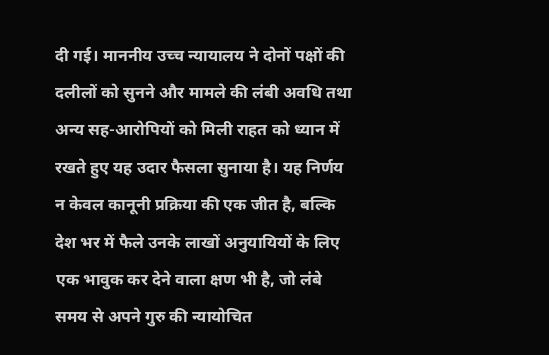दी गई। माननीय उच्च न्यायालय ने दोनों पक्षों की दलीलों को सुनने और मामले की लंबी अवधि तथा अन्य सह-आरोपियों को मिली राहत को ध्यान में रखते हुए यह उदार फैसला सुनाया है। यह निर्णय न केवल कानूनी प्रक्रिया की एक जीत है, बल्कि देश भर में फैले उनके लाखों अनुयायियों के लिए एक भावुक कर देने वाला क्षण भी है, जो लंबे समय से अपने गुरु की न्यायोचित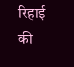रिहाई की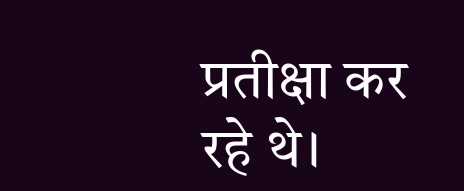प्रतीक्षा कर रहे थे।